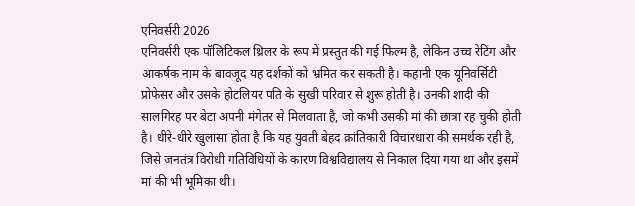एनिवर्सरी 2026
एनिवर्सरी एक पॉलिटिकल थ्रिलर के रूप में प्रस्तुत की गई फिल्म है, लेकिन उच्च रेटिंग और आकर्षक नाम के बावजूद यह दर्शकों को भ्रमित कर सकती है। कहानी एक यूनिवर्सिटी प्रोफेसर और उसके होटलियर पति के सुखी परिवार से शुरू होती है। उनकी शादी की सालगिरह पर बेटा अपनी मंगेतर से मिलवाता है, जो कभी उसकी मां की छात्रा रह चुकी होती है। धीरे-धीरे खुलासा होता है कि यह युवती बेहद क्रांतिकारी विचारधारा की समर्थक रही है, जिसे जनतंत्र विरोधी गतिविधियों के कारण विश्वविद्यालय से निकाल दिया गया था और इसमें मां की भी भूमिका थी।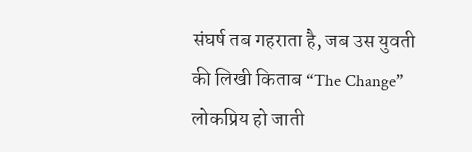संघर्ष तब गहराता है, जब उस युवती की लिखी किताब “The Change” लोकप्रिय हो जाती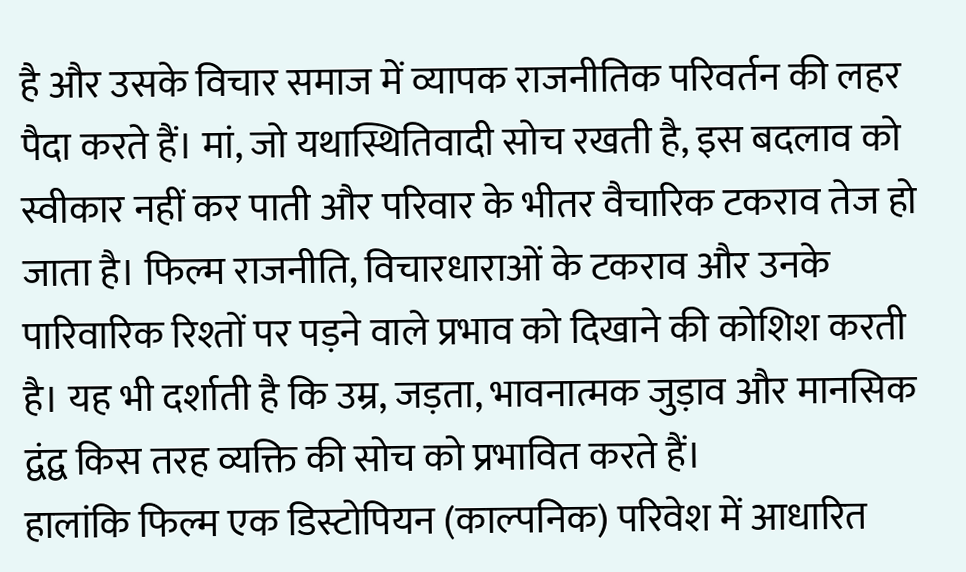है और उसके विचार समाज में व्यापक राजनीतिक परिवर्तन की लहर पैदा करते हैं। मां, जो यथास्थितिवादी सोच रखती है, इस बदलाव को स्वीकार नहीं कर पाती और परिवार के भीतर वैचारिक टकराव तेज हो जाता है। फिल्म राजनीति, विचारधाराओं के टकराव और उनके पारिवारिक रिश्तों पर पड़ने वाले प्रभाव को दिखाने की कोशिश करती है। यह भी दर्शाती है कि उम्र, जड़ता, भावनात्मक जुड़ाव और मानसिक द्वंद्व किस तरह व्यक्ति की सोच को प्रभावित करते हैं।
हालांकि फिल्म एक डिस्टोपियन (काल्पनिक) परिवेश में आधारित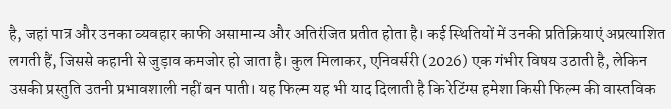है, जहां पात्र और उनका व्यवहार काफी असामान्य और अतिरंजित प्रतीत होता है। कई स्थितियों में उनकी प्रतिक्रियाएं अप्रत्याशित लगती हैं, जिससे कहानी से जुड़ाव कमजोर हो जाता है। कुल मिलाकर, एनिवर्सरी (2026) एक गंभीर विषय उठाती है, लेकिन उसकी प्रस्तुति उतनी प्रभावशाली नहीं बन पाती। यह फिल्म यह भी याद दिलाती है कि रेटिंग्स हमेशा किसी फिल्म की वास्तविक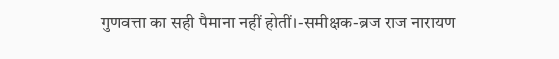गुणवत्ता का सही पैमाना नहीं होतीं।-समीक्षक-ब्रज राज नारायण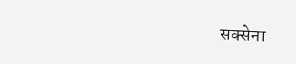सक्सेना